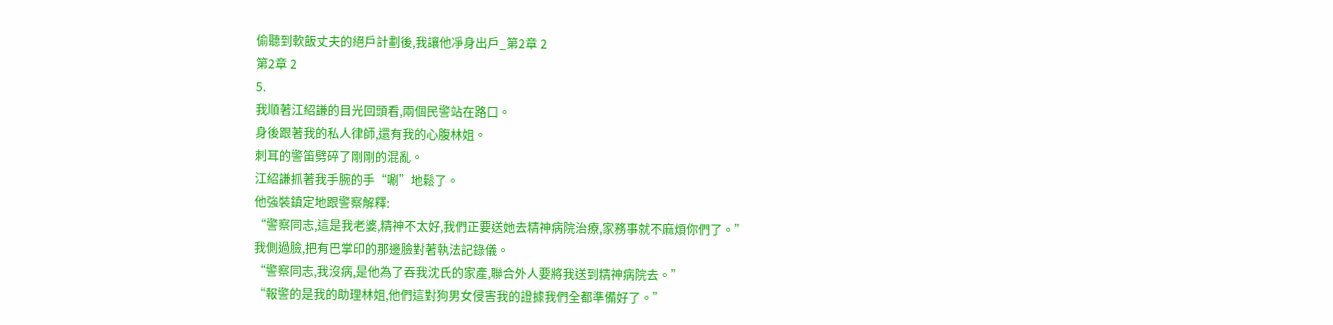偷聽到軟飯丈夫的絕戶計劃後,我讓他凈身出戶_第2章 2
第2章 2
5.
我順著江紹謙的目光回頭看,兩個民警站在路口。
身後跟著我的私人律師,還有我的心腹林姐。
刺耳的警笛劈碎了剛剛的混亂。
江紹謙抓著我手腕的手“唰”地鬆了。
他強裝鎮定地跟警察解釋:
“警察同志,這是我老婆,精神不太好,我們正要送她去精神病院治療,家務事就不麻煩你們了。”
我側過臉,把有巴掌印的那邊臉對著執法記錄儀。
“警察同志,我沒病,是他為了吞我沈氏的家產,聯合外人要將我送到精神病院去。”
“報警的是我的助理林姐,他們這對狗男女侵害我的證據我們全都準備好了。”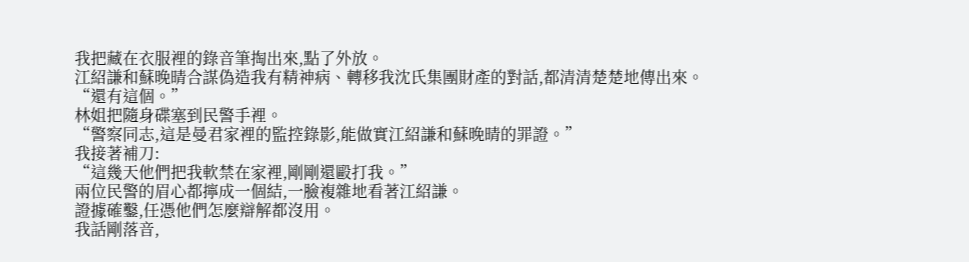我把藏在衣服裡的錄音筆掏出來,點了外放。
江紹謙和蘇晚晴合謀偽造我有精神病、轉移我沈氏集團財產的對話,都清清楚楚地傳出來。
“還有這個。”
林姐把隨身碟塞到民警手裡。
“警察同志,這是曼君家裡的監控錄影,能做實江紹謙和蘇晚晴的罪證。”
我接著補刀:
“這幾天他們把我軟禁在家裡,剛剛還毆打我。”
兩位民警的眉心都擰成一個結,一臉複雜地看著江紹謙。
證據確鑿,任憑他們怎麼辯解都沒用。
我話剛落音,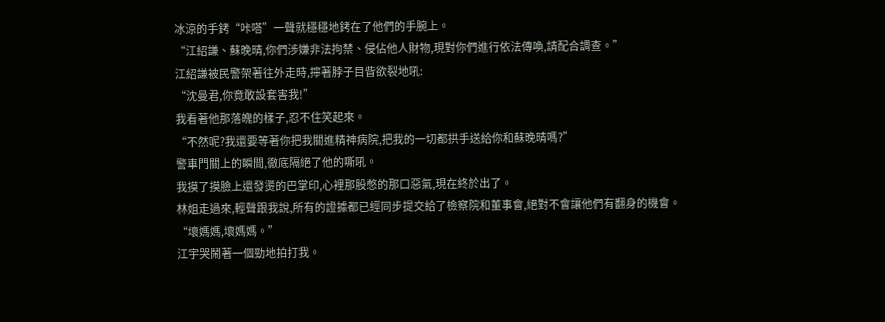冰涼的手銬“咔嗒”一聲就穩穩地銬在了他們的手腕上。
“江紹謙、蘇晚晴,你們涉嫌非法拘禁、侵佔他人財物,現對你們進行依法傳喚,請配合調查。”
江紹謙被民警架著往外走時,擰著脖子目眥欲裂地吼:
“沈曼君,你竟敢設套害我!”
我看著他那落魄的樣子,忍不住笑起來。
“不然呢?我還要等著你把我關進精神病院,把我的一切都拱手送給你和蘇晚晴嗎?”
警車門關上的瞬間,徹底隔絕了他的嘶吼。
我摸了摸臉上還發燙的巴掌印,心裡那股憋的那口惡氣,現在終於出了。
林姐走過來,輕聲跟我說,所有的證據都已經同步提交給了檢察院和董事會,絕對不會讓他們有翻身的機會。
“壞媽媽,壞媽媽。”
江宇哭鬧著一個勁地拍打我。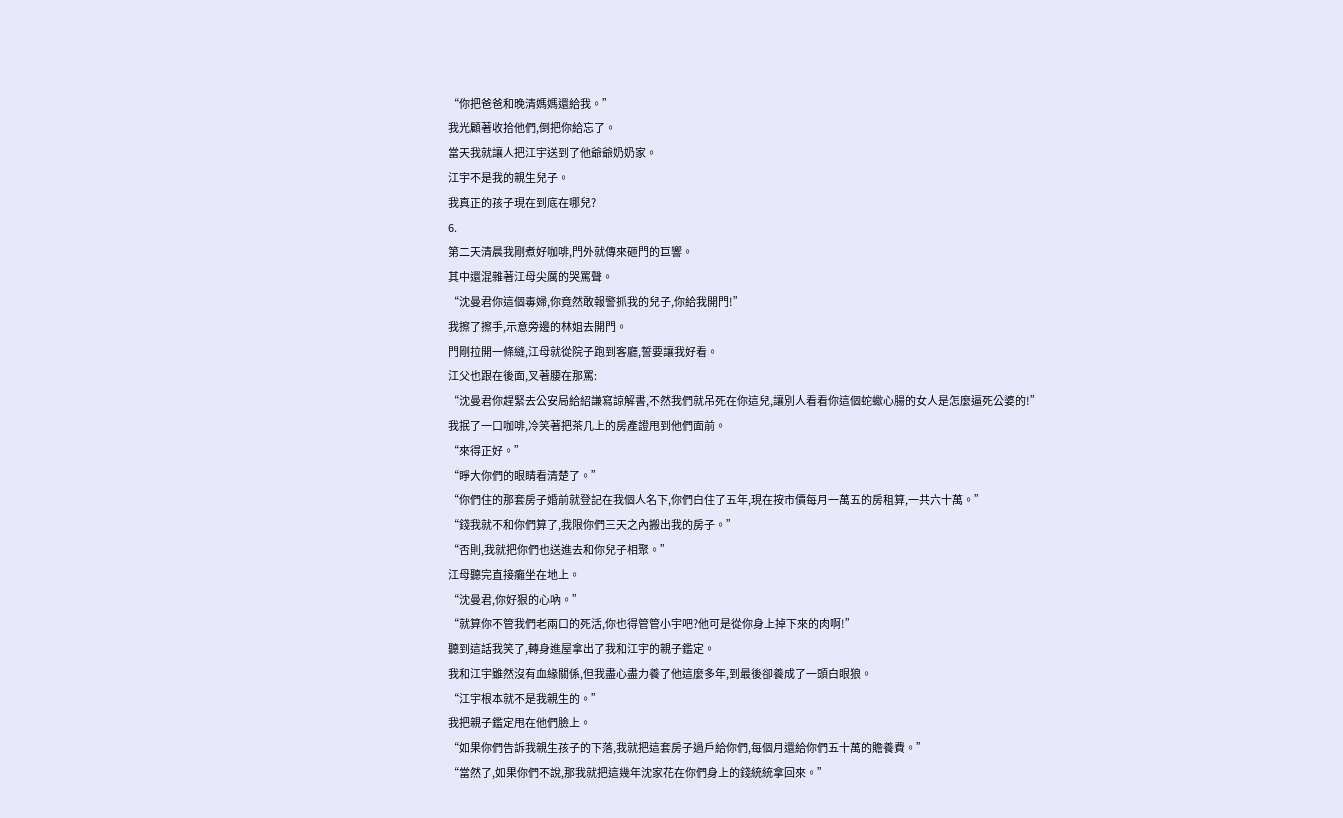“你把爸爸和晚清媽媽還給我。”
我光顧著收拾他們,倒把你給忘了。
當天我就讓人把江宇送到了他爺爺奶奶家。
江宇不是我的親生兒子。
我真正的孩子現在到底在哪兒?
6.
第二天清晨我剛煮好咖啡,門外就傳來砸門的巨響。
其中還混雜著江母尖厲的哭罵聲。
“沈曼君你這個毒婦,你竟然敢報警抓我的兒子,你給我開門!”
我擦了擦手,示意旁邊的林姐去開門。
門剛拉開一條縫,江母就從院子跑到客廳,誓要讓我好看。
江父也跟在後面,叉著腰在那罵:
“沈曼君你趕緊去公安局給紹謙寫諒解書,不然我們就吊死在你這兒,讓別人看看你這個蛇蠍心腸的女人是怎麼逼死公婆的!”
我抿了一口咖啡,冷笑著把茶几上的房產證甩到他們面前。
“來得正好。”
“睜大你們的眼睛看清楚了。”
“你們住的那套房子婚前就登記在我個人名下,你們白住了五年,現在按市價每月一萬五的房租算,一共六十萬。”
“錢我就不和你們算了,我限你們三天之內搬出我的房子。”
“否則,我就把你們也送進去和你兒子相聚。”
江母聽完直接癱坐在地上。
“沈曼君,你好狠的心吶。”
“就算你不管我們老兩口的死活,你也得管管小宇吧?他可是從你身上掉下來的肉啊!”
聽到這話我笑了,轉身進屋拿出了我和江宇的親子鑑定。
我和江宇雖然沒有血緣關係,但我盡心盡力養了他這麼多年,到最後卻養成了一頭白眼狼。
“江宇根本就不是我親生的。”
我把親子鑑定甩在他們臉上。
“如果你們告訴我親生孩子的下落,我就把這套房子過戶給你們,每個月還給你們五十萬的贍養費。”
“當然了,如果你們不說,那我就把這幾年沈家花在你們身上的錢統統拿回來。”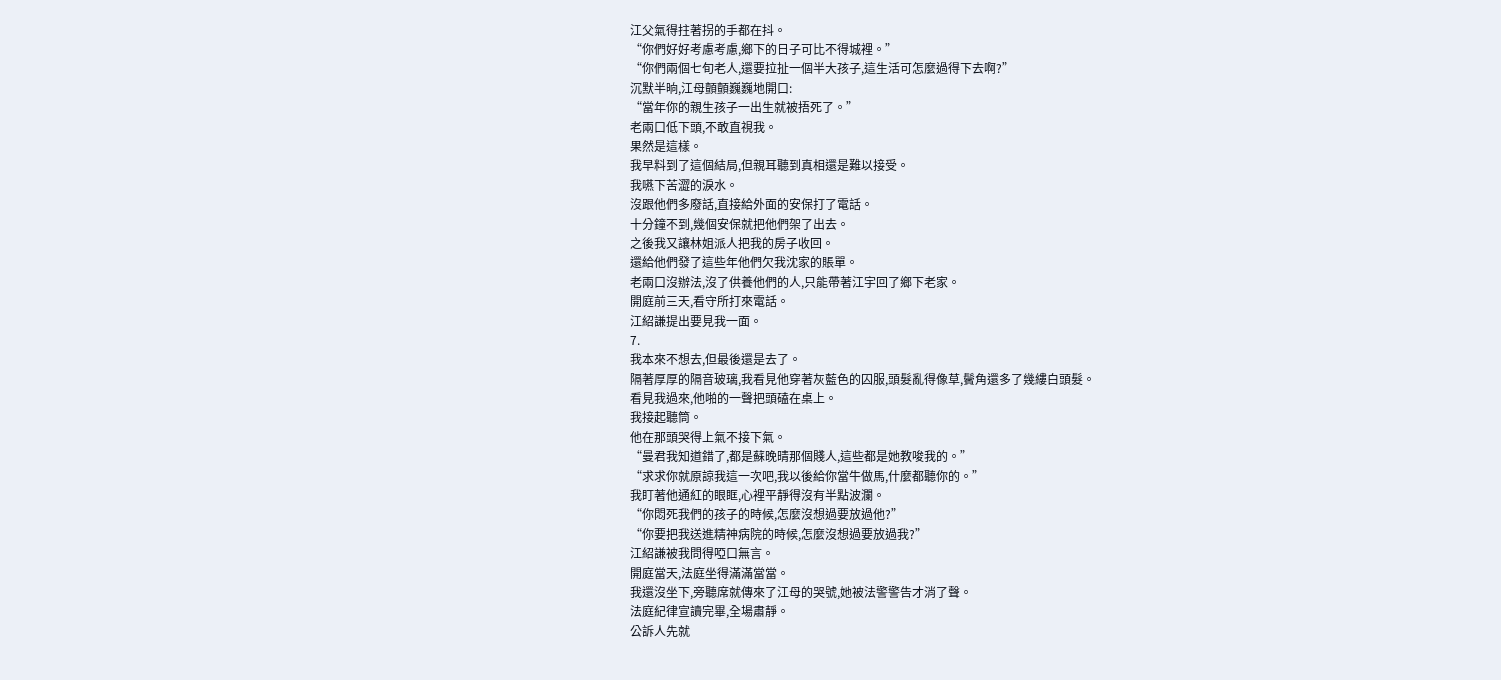江父氣得拄著拐的手都在抖。
“你們好好考慮考慮,鄉下的日子可比不得城裡。”
“你們兩個七旬老人,還要拉扯一個半大孩子,這生活可怎麼過得下去啊?”
沉默半晌,江母顫顫巍巍地開口:
“當年你的親生孩子一出生就被捂死了。”
老兩口低下頭,不敢直視我。
果然是這樣。
我早料到了這個結局,但親耳聽到真相還是難以接受。
我嚥下苦澀的淚水。
沒跟他們多廢話,直接給外面的安保打了電話。
十分鐘不到,幾個安保就把他們架了出去。
之後我又讓林姐派人把我的房子收回。
還給他們發了這些年他們欠我沈家的賬單。
老兩口沒辦法,沒了供養他們的人,只能帶著江宇回了鄉下老家。
開庭前三天,看守所打來電話。
江紹謙提出要見我一面。
7.
我本來不想去,但最後還是去了。
隔著厚厚的隔音玻璃,我看見他穿著灰藍色的囚服,頭髮亂得像草,鬢角還多了幾縷白頭髮。
看見我過來,他啪的一聲把頭磕在桌上。
我接起聽筒。
他在那頭哭得上氣不接下氣。
“曼君我知道錯了,都是蘇晚晴那個賤人,這些都是她教唆我的。”
“求求你就原諒我這一次吧,我以後給你當牛做馬,什麼都聽你的。”
我盯著他通紅的眼眶,心裡平靜得沒有半點波瀾。
“你悶死我們的孩子的時候,怎麼沒想過要放過他?”
“你要把我送進精神病院的時候,怎麼沒想過要放過我?”
江紹謙被我問得啞口無言。
開庭當天,法庭坐得滿滿當當。
我還沒坐下,旁聽席就傳來了江母的哭號,她被法警警告才消了聲。
法庭紀律宣讀完畢,全場肅靜。
公訴人先就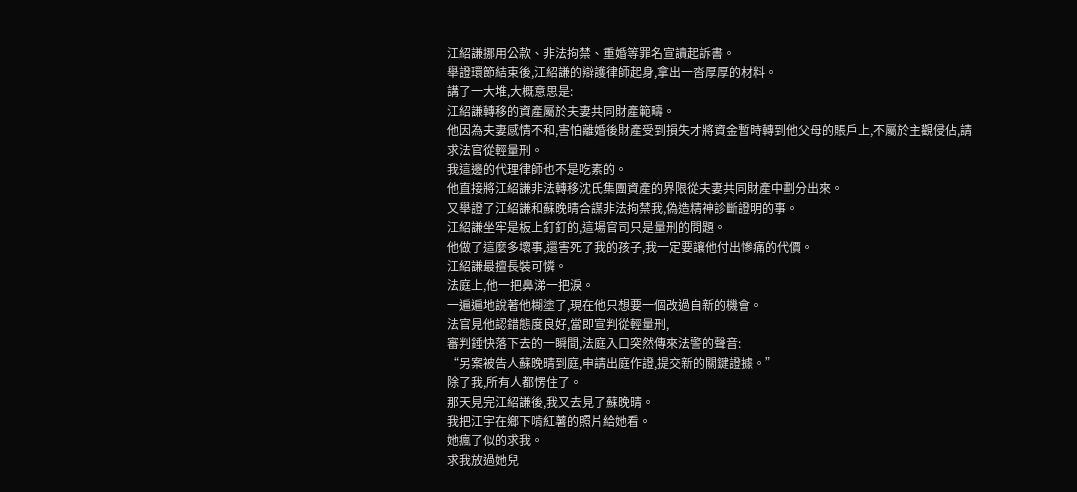江紹謙挪用公款、非法拘禁、重婚等罪名宣讀起訴書。
舉證環節結束後,江紹謙的辯護律師起身,拿出一沓厚厚的材料。
講了一大堆,大概意思是:
江紹謙轉移的資產屬於夫妻共同財產範疇。
他因為夫妻感情不和,害怕離婚後財產受到損失才將資金暫時轉到他父母的賬戶上,不屬於主觀侵佔,請求法官從輕量刑。
我這邊的代理律師也不是吃素的。
他直接將江紹謙非法轉移沈氏集團資產的界限從夫妻共同財產中劃分出來。
又舉證了江紹謙和蘇晚晴合謀非法拘禁我,偽造精神診斷證明的事。
江紹謙坐牢是板上釘釘的,這場官司只是量刑的問題。
他做了這麼多壞事,還害死了我的孩子,我一定要讓他付出慘痛的代價。
江紹謙最擅長裝可憐。
法庭上,他一把鼻涕一把淚。
一遍遍地說著他糊塗了,現在他只想要一個改過自新的機會。
法官見他認錯態度良好,當即宣判從輕量刑,
審判錘快落下去的一瞬間,法庭入口突然傳來法警的聲音:
“另案被告人蘇晚晴到庭,申請出庭作證,提交新的關鍵證據。”
除了我,所有人都愣住了。
那天見完江紹謙後,我又去見了蘇晚晴。
我把江宇在鄉下啃紅薯的照片給她看。
她瘋了似的求我。
求我放過她兒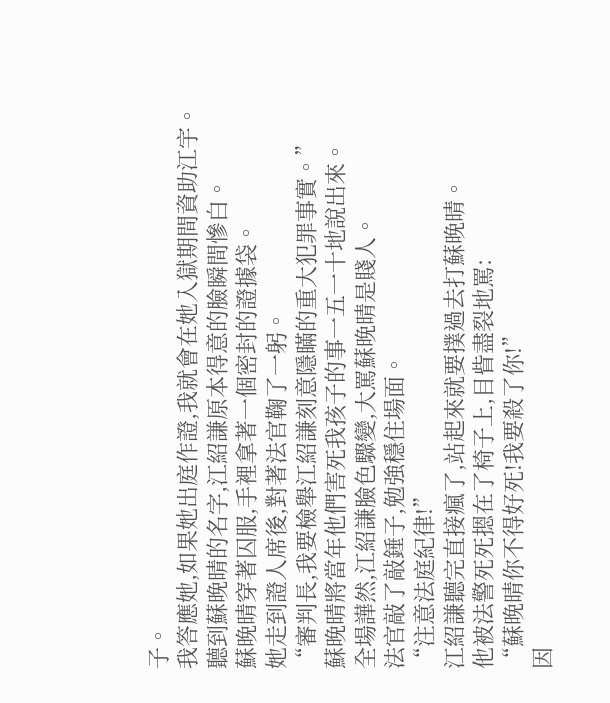子。
我答應她,如果她出庭作證,我就會在她入獄期間資助江宇。
聽到蘇晚晴的名字,江紹謙原本得意的臉瞬間慘白。
蘇晚晴穿著囚服,手裡拿著一個密封的證據袋。
她走到證人席後,對著法官鞠了一躬。
“審判長,我要檢舉江紹謙刻意隱瞞的重大犯罪事實。”
蘇晚晴將當年他們害死我孩子的事一五一十地說出來。
全場譁然,江紹謙臉色驟變,大罵蘇晚晴是賤人。
法官敲了敲錘子,勉強穩住場面。
“注意法庭紀律!”
江紹謙聽完直接瘋了,站起來就要撲過去打蘇晚晴。
他被法警死死摁在了椅子上,目眥盡裂地罵:
“蘇晚晴你不得好死!我要殺了你!”
因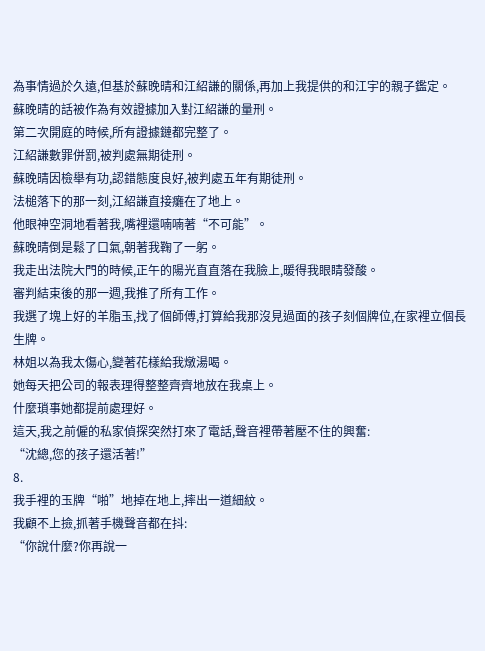為事情過於久遠,但基於蘇晚晴和江紹謙的關係,再加上我提供的和江宇的親子鑑定。
蘇晚晴的話被作為有效證據加入對江紹謙的量刑。
第二次開庭的時候,所有證據鏈都完整了。
江紹謙數罪併罰,被判處無期徒刑。
蘇晚晴因檢舉有功,認錯態度良好,被判處五年有期徒刑。
法槌落下的那一刻,江紹謙直接癱在了地上。
他眼神空洞地看著我,嘴裡還喃喃著“不可能”。
蘇晚晴倒是鬆了口氣,朝著我鞠了一躬。
我走出法院大門的時候,正午的陽光直直落在我臉上,暖得我眼睛發酸。
審判結束後的那一週,我推了所有工作。
我選了塊上好的羊脂玉,找了個師傅,打算給我那沒見過面的孩子刻個牌位,在家裡立個長生牌。
林姐以為我太傷心,變著花樣給我燉湯喝。
她每天把公司的報表理得整整齊齊地放在我桌上。
什麼瑣事她都提前處理好。
這天,我之前僱的私家偵探突然打來了電話,聲音裡帶著壓不住的興奮:
“沈總,您的孩子還活著!”
8.
我手裡的玉牌“啪”地掉在地上,摔出一道細紋。
我顧不上撿,抓著手機聲音都在抖:
“你說什麼?你再說一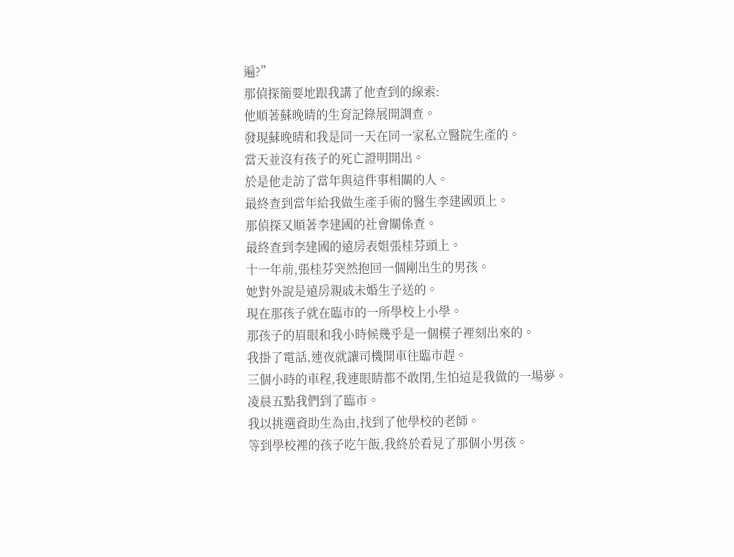遍?”
那偵探簡要地跟我講了他查到的線索:
他順著蘇晚晴的生育記錄展開調查。
發現蘇晚晴和我是同一天在同一家私立醫院生產的。
當天並沒有孩子的死亡證明開出。
於是他走訪了當年與這件事相關的人。
最終查到當年給我做生產手術的醫生李建國頭上。
那偵探又順著李建國的社會關係查。
最終查到李建國的遠房表姐張桂芬頭上。
十一年前,張桂芬突然抱回一個剛出生的男孩。
她對外說是遠房親戚未婚生子送的。
現在那孩子就在臨市的一所學校上小學。
那孩子的眉眼和我小時候幾乎是一個模子裡刻出來的。
我掛了電話,連夜就讓司機開車往臨市趕。
三個小時的車程,我連眼睛都不敢閉,生怕這是我做的一場夢。
凌晨五點我們到了臨市。
我以挑選資助生為由,找到了他學校的老師。
等到學校裡的孩子吃午飯,我終於看見了那個小男孩。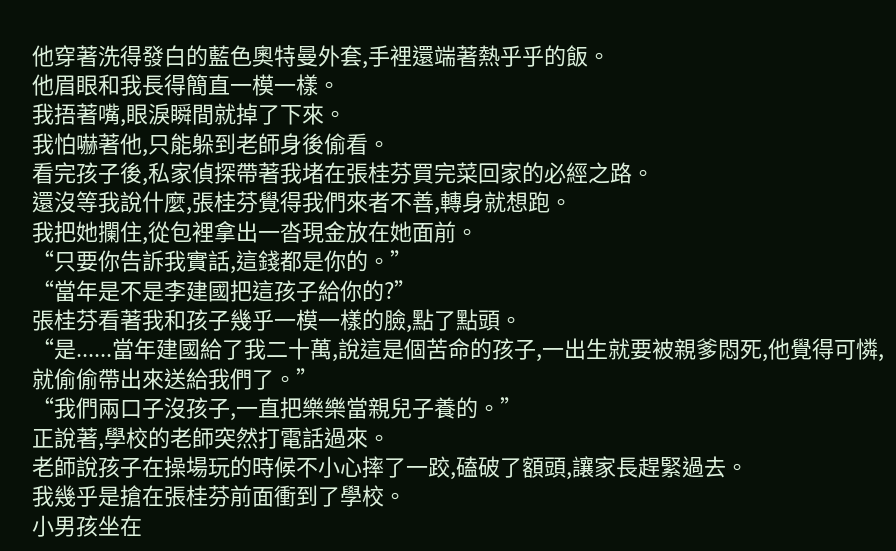他穿著洗得發白的藍色奧特曼外套,手裡還端著熱乎乎的飯。
他眉眼和我長得簡直一模一樣。
我捂著嘴,眼淚瞬間就掉了下來。
我怕嚇著他,只能躲到老師身後偷看。
看完孩子後,私家偵探帶著我堵在張桂芬買完菜回家的必經之路。
還沒等我說什麼,張桂芬覺得我們來者不善,轉身就想跑。
我把她攔住,從包裡拿出一沓現金放在她面前。
“只要你告訴我實話,這錢都是你的。”
“當年是不是李建國把這孩子給你的?”
張桂芬看著我和孩子幾乎一模一樣的臉,點了點頭。
“是......當年建國給了我二十萬,說這是個苦命的孩子,一出生就要被親爹悶死,他覺得可憐,就偷偷帶出來送給我們了。”
“我們兩口子沒孩子,一直把樂樂當親兒子養的。”
正說著,學校的老師突然打電話過來。
老師說孩子在操場玩的時候不小心摔了一跤,磕破了額頭,讓家長趕緊過去。
我幾乎是搶在張桂芬前面衝到了學校。
小男孩坐在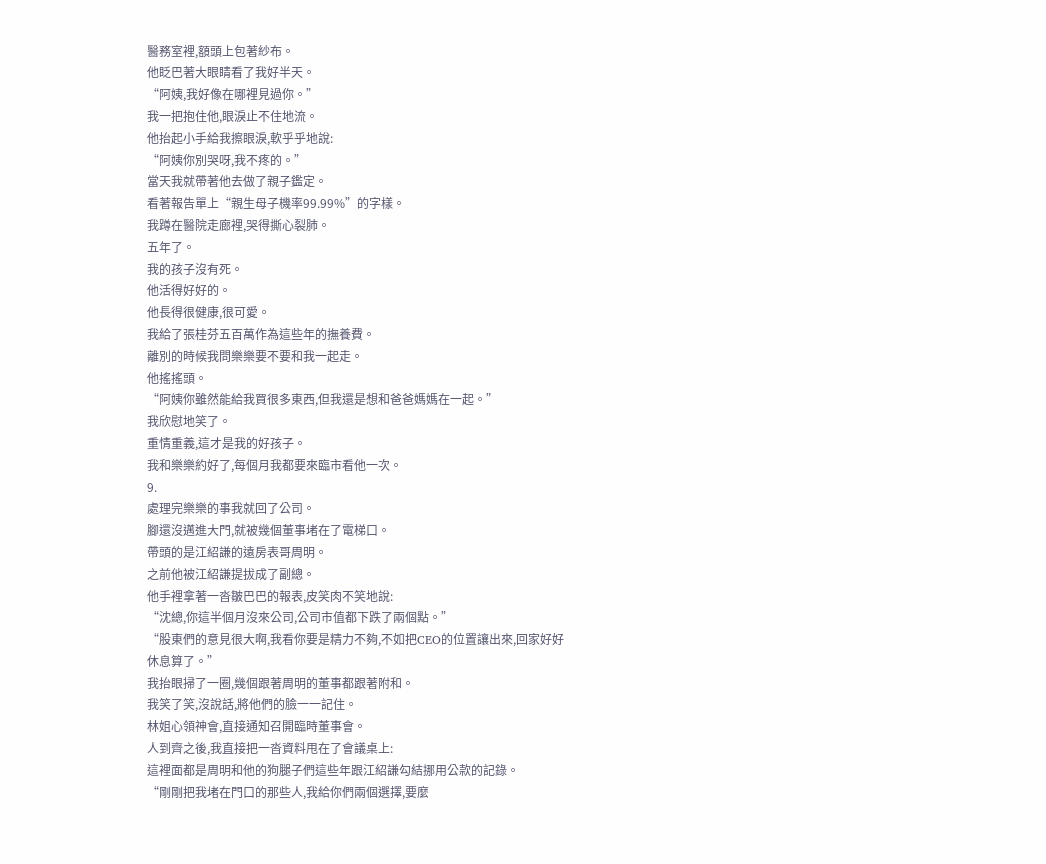醫務室裡,額頭上包著紗布。
他眨巴著大眼睛看了我好半天。
“阿姨,我好像在哪裡見過你。”
我一把抱住他,眼淚止不住地流。
他抬起小手給我擦眼淚,軟乎乎地說:
“阿姨你別哭呀,我不疼的。”
當天我就帶著他去做了親子鑑定。
看著報告單上“親生母子機率99.99%”的字樣。
我蹲在醫院走廊裡,哭得撕心裂肺。
五年了。
我的孩子沒有死。
他活得好好的。
他長得很健康,很可愛。
我給了張桂芬五百萬作為這些年的撫養費。
離別的時候我問樂樂要不要和我一起走。
他搖搖頭。
“阿姨你雖然能給我買很多東西,但我還是想和爸爸媽媽在一起。”
我欣慰地笑了。
重情重義,這才是我的好孩子。
我和樂樂約好了,每個月我都要來臨市看他一次。
9.
處理完樂樂的事我就回了公司。
腳還沒邁進大門,就被幾個董事堵在了電梯口。
帶頭的是江紹謙的遠房表哥周明。
之前他被江紹謙提拔成了副總。
他手裡拿著一沓皺巴巴的報表,皮笑肉不笑地說:
“沈總,你這半個月沒來公司,公司市值都下跌了兩個點。”
“股東們的意見很大啊,我看你要是精力不夠,不如把CEO的位置讓出來,回家好好休息算了。”
我抬眼掃了一圈,幾個跟著周明的董事都跟著附和。
我笑了笑,沒說話,將他們的臉一一記住。
林姐心領神會,直接通知召開臨時董事會。
人到齊之後,我直接把一沓資料甩在了會議桌上:
這裡面都是周明和他的狗腿子們這些年跟江紹謙勾結挪用公款的記錄。
“剛剛把我堵在門口的那些人,我給你們兩個選擇,要麼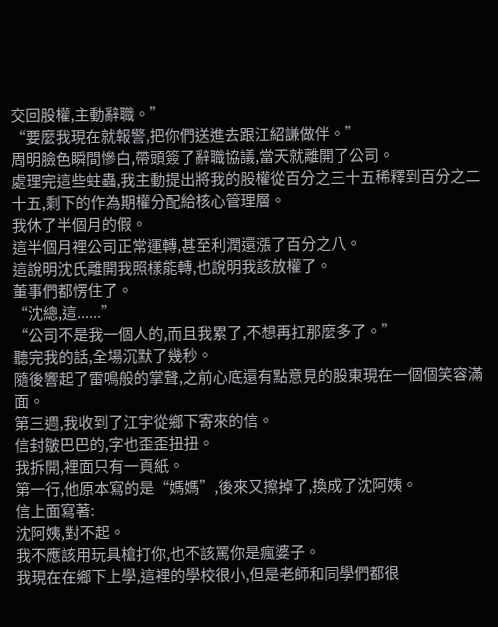交回股權,主動辭職。”
“要麼我現在就報警,把你們送進去跟江紹謙做伴。”
周明臉色瞬間慘白,帶頭簽了辭職協議,當天就離開了公司。
處理完這些蛀蟲,我主動提出將我的股權從百分之三十五稀釋到百分之二十五,剩下的作為期權分配給核心管理層。
我休了半個月的假。
這半個月裡公司正常運轉,甚至利潤還漲了百分之八。
這說明沈氏離開我照樣能轉,也說明我該放權了。
董事們都愣住了。
“沈總,這......”
“公司不是我一個人的,而且我累了,不想再扛那麼多了。”
聽完我的話,全場沉默了幾秒。
隨後響起了雷鳴般的掌聲,之前心底還有點意見的股東現在一個個笑容滿面。
第三週,我收到了江宇從鄉下寄來的信。
信封皺巴巴的,字也歪歪扭扭。
我拆開,裡面只有一頁紙。
第一行,他原本寫的是“媽媽”,後來又擦掉了,換成了沈阿姨。
信上面寫著:
沈阿姨,對不起。
我不應該用玩具槍打你,也不該罵你是瘋婆子。
我現在在鄉下上學,這裡的學校很小,但是老師和同學們都很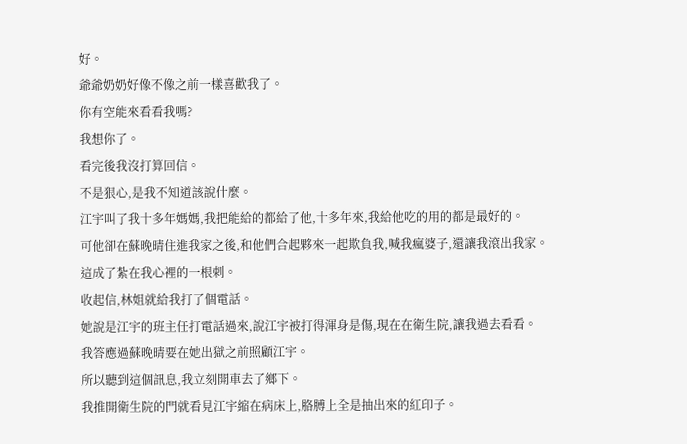好。
爺爺奶奶好像不像之前一樣喜歡我了。
你有空能來看看我嗎?
我想你了。
看完後我沒打算回信。
不是狠心,是我不知道該說什麼。
江宇叫了我十多年媽媽,我把能給的都給了他,十多年來,我給他吃的用的都是最好的。
可他卻在蘇晚晴住進我家之後,和他們合起夥來一起欺負我,喊我瘋婆子,還讓我滾出我家。
這成了紮在我心裡的一根刺。
收起信,林姐就給我打了個電話。
她說是江宇的班主任打電話過來,說江宇被打得渾身是傷,現在在衛生院,讓我過去看看。
我答應過蘇晚晴要在她出獄之前照顧江宇。
所以聽到這個訊息,我立刻開車去了鄉下。
我推開衛生院的門就看見江宇縮在病床上,胳膊上全是抽出來的紅印子。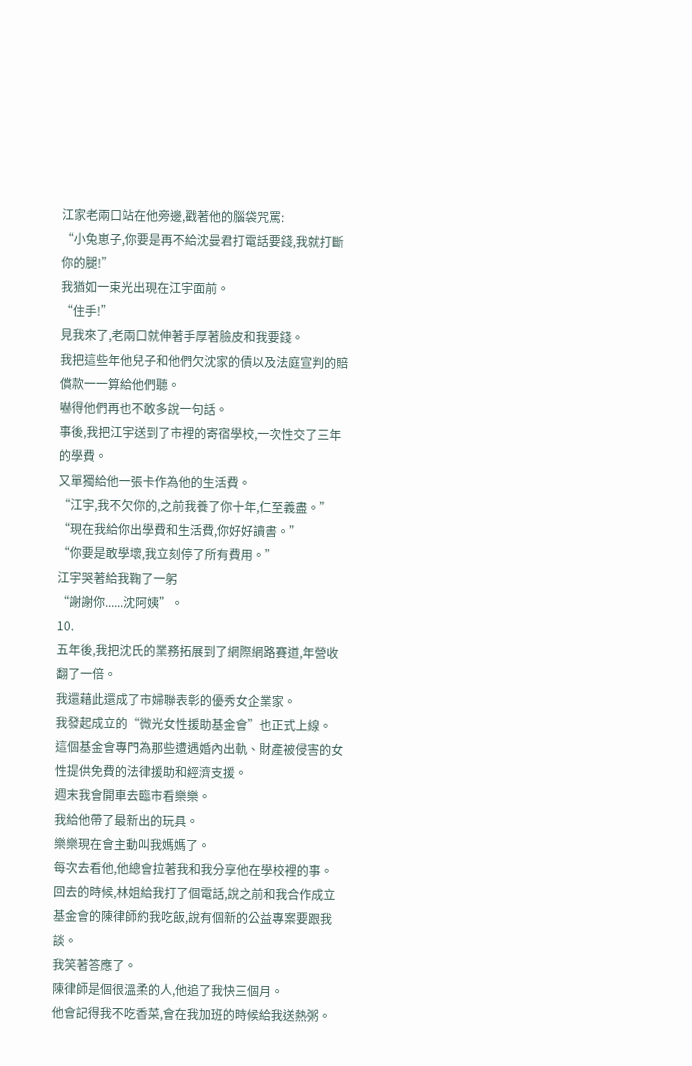江家老兩口站在他旁邊,戳著他的腦袋咒罵:
“小兔崽子,你要是再不給沈曼君打電話要錢,我就打斷你的腿!”
我猶如一束光出現在江宇面前。
“住手!”
見我來了,老兩口就伸著手厚著臉皮和我要錢。
我把這些年他兒子和他們欠沈家的債以及法庭宣判的賠償款一一算給他們聽。
嚇得他們再也不敢多說一句話。
事後,我把江宇送到了市裡的寄宿學校,一次性交了三年的學費。
又單獨給他一張卡作為他的生活費。
“江宇,我不欠你的,之前我養了你十年,仁至義盡。”
“現在我給你出學費和生活費,你好好讀書。”
“你要是敢學壞,我立刻停了所有費用。”
江宇哭著給我鞠了一躬
“謝謝你......沈阿姨”。
10.
五年後,我把沈氏的業務拓展到了網際網路賽道,年營收翻了一倍。
我還藉此還成了市婦聯表彰的優秀女企業家。
我發起成立的“微光女性援助基金會”也正式上線。
這個基金會專門為那些遭遇婚內出軌、財產被侵害的女性提供免費的法律援助和經濟支援。
週末我會開車去臨市看樂樂。
我給他帶了最新出的玩具。
樂樂現在會主動叫我媽媽了。
每次去看他,他總會拉著我和我分享他在學校裡的事。
回去的時候,林姐給我打了個電話,說之前和我合作成立基金會的陳律師約我吃飯,說有個新的公益專案要跟我談。
我笑著答應了。
陳律師是個很溫柔的人,他追了我快三個月。
他會記得我不吃香菜,會在我加班的時候給我送熱粥。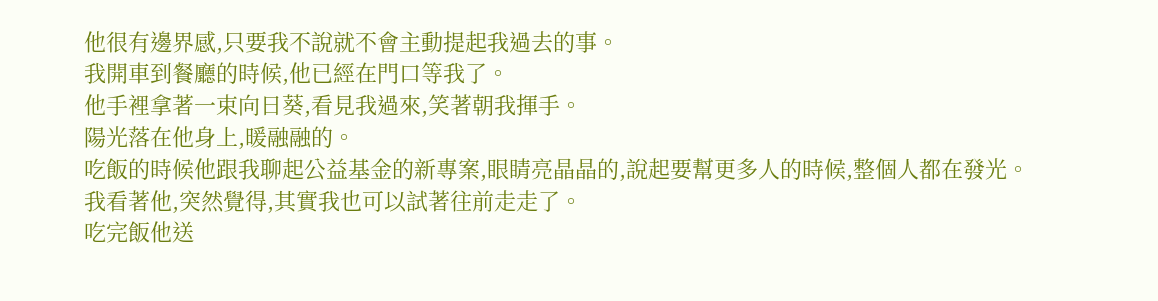他很有邊界感,只要我不說就不會主動提起我過去的事。
我開車到餐廳的時候,他已經在門口等我了。
他手裡拿著一束向日葵,看見我過來,笑著朝我揮手。
陽光落在他身上,暖融融的。
吃飯的時候他跟我聊起公益基金的新專案,眼睛亮晶晶的,說起要幫更多人的時候,整個人都在發光。
我看著他,突然覺得,其實我也可以試著往前走走了。
吃完飯他送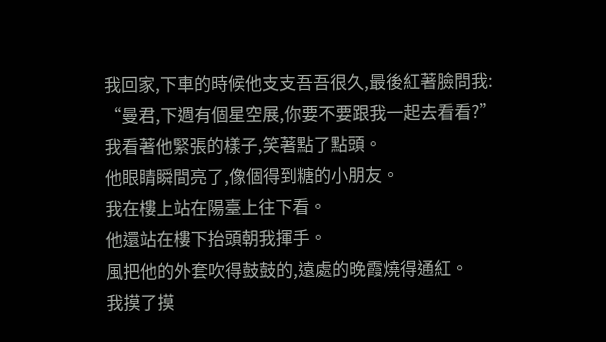我回家,下車的時候他支支吾吾很久,最後紅著臉問我:
“曼君,下週有個星空展,你要不要跟我一起去看看?”
我看著他緊張的樣子,笑著點了點頭。
他眼睛瞬間亮了,像個得到糖的小朋友。
我在樓上站在陽臺上往下看。
他還站在樓下抬頭朝我揮手。
風把他的外套吹得鼓鼓的,遠處的晚霞燒得通紅。
我摸了摸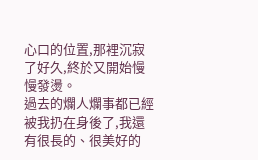心口的位置,那裡沉寂了好久,終於又開始慢慢發燙。
過去的爛人爛事都已經被我扔在身後了,我還有很長的、很美好的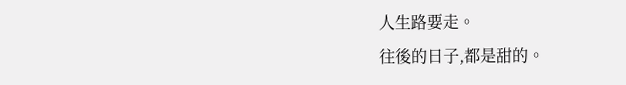人生路要走。
往後的日子,都是甜的。